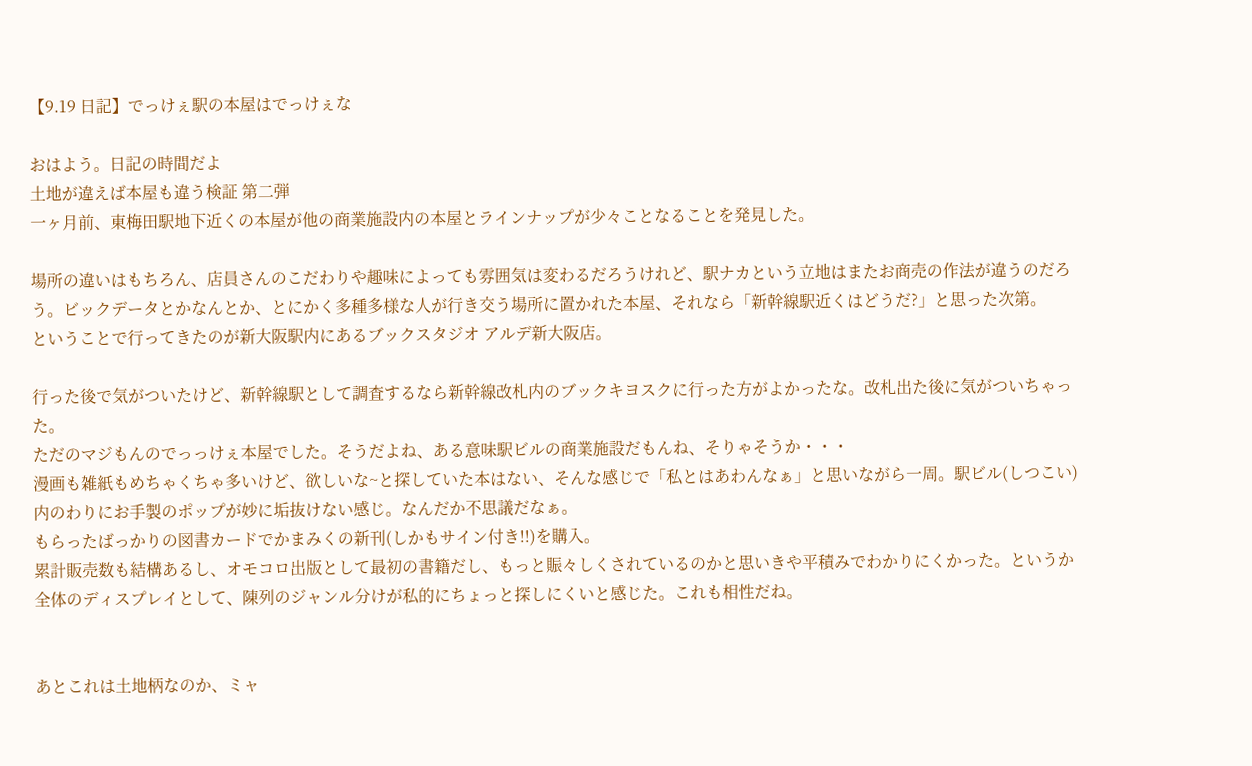【9.19 日記】でっけぇ駅の本屋はでっけぇな

おはよう。日記の時間だよ
土地が違えば本屋も違う検証 第二弾
一ヶ月前、東梅田駅地下近くの本屋が他の商業施設内の本屋とラインナップが少々ことなることを発見した。

場所の違いはもちろん、店員さんのこだわりや趣味によっても雰囲気は変わるだろうけれど、駅ナカという立地はまたお商売の作法が違うのだろう。ビックデータとかなんとか、とにかく多種多様な人が行き交う場所に置かれた本屋、それなら「新幹線駅近くはどうだ?」と思った次第。
ということで行ってきたのが新大阪駅内にあるブックスタジオ アルデ新大阪店。

行った後で気がついたけど、新幹線駅として調査するなら新幹線改札内のブックキヨスクに行った方がよかったな。改札出た後に気がついちゃった。
ただのマジもんのでっっけぇ本屋でした。そうだよね、ある意味駅ビルの商業施設だもんね、そりゃそうか・・・
漫画も雑紙もめちゃくちゃ多いけど、欲しいな~と探していた本はない、そんな感じで「私とはあわんなぁ」と思いながら一周。駅ビル(しつこい)内のわりにお手製のポップが妙に垢抜けない感じ。なんだか不思議だなぁ。
もらったばっかりの図書カードでかまみくの新刊(しかもサイン付き!!)を購入。
累計販売数も結構あるし、オモコロ出版として最初の書籍だし、もっと賑々しくされているのかと思いきや平積みでわかりにくかった。というか全体のディスプレイとして、陳列のジャンル分けが私的にちょっと探しにくいと感じた。これも相性だね。


あとこれは土地柄なのか、ミャ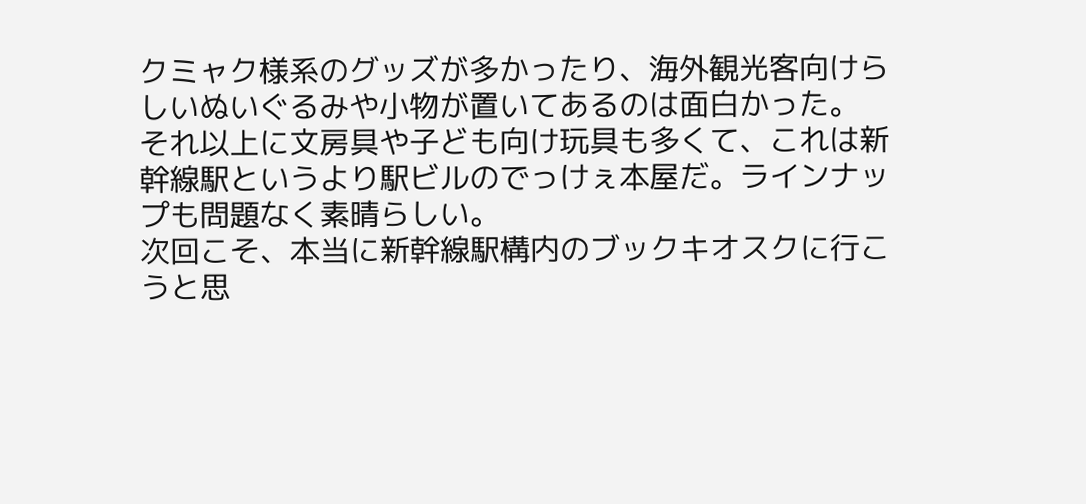クミャク様系のグッズが多かったり、海外観光客向けらしいぬいぐるみや小物が置いてあるのは面白かった。
それ以上に文房具や子ども向け玩具も多くて、これは新幹線駅というより駅ビルのでっけぇ本屋だ。ラインナップも問題なく素晴らしい。
次回こそ、本当に新幹線駅構内のブックキオスクに行こうと思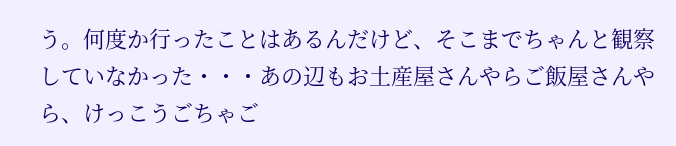う。何度か行ったことはあるんだけど、そこまでちゃんと観察していなかった・・・あの辺もお土産屋さんやらご飯屋さんやら、けっこうごちゃご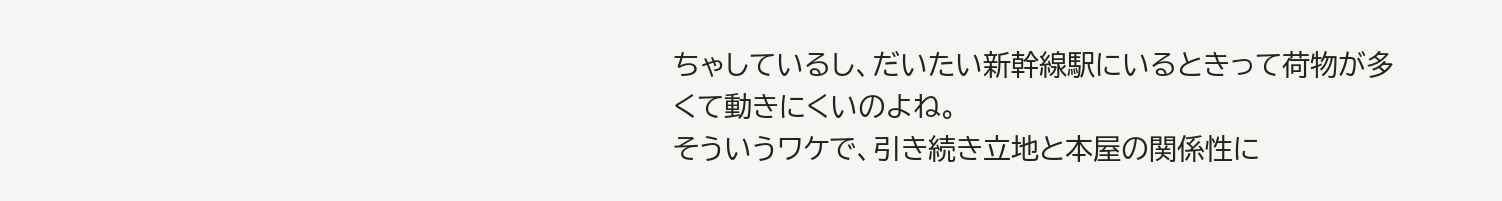ちゃしているし、だいたい新幹線駅にいるときって荷物が多くて動きにくいのよね。
そういうワケで、引き続き立地と本屋の関係性に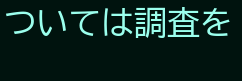ついては調査を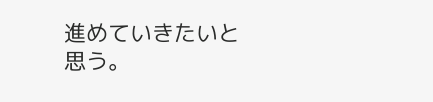進めていきたいと思う。